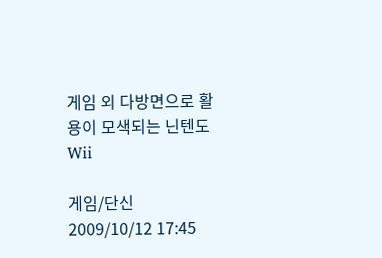게임 외 다방면으로 활용이 모색되는 닌텐도 Wii

게임/단신 2009/10/12 17:45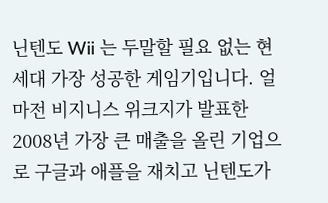닌텐도 Wii 는 두말할 필요 없는 현세대 가장 성공한 게임기입니다. 얼마전 비지니스 위크지가 발표한 2008년 가장 큰 매출을 올린 기업으로 구글과 애플을 재치고 닌텐도가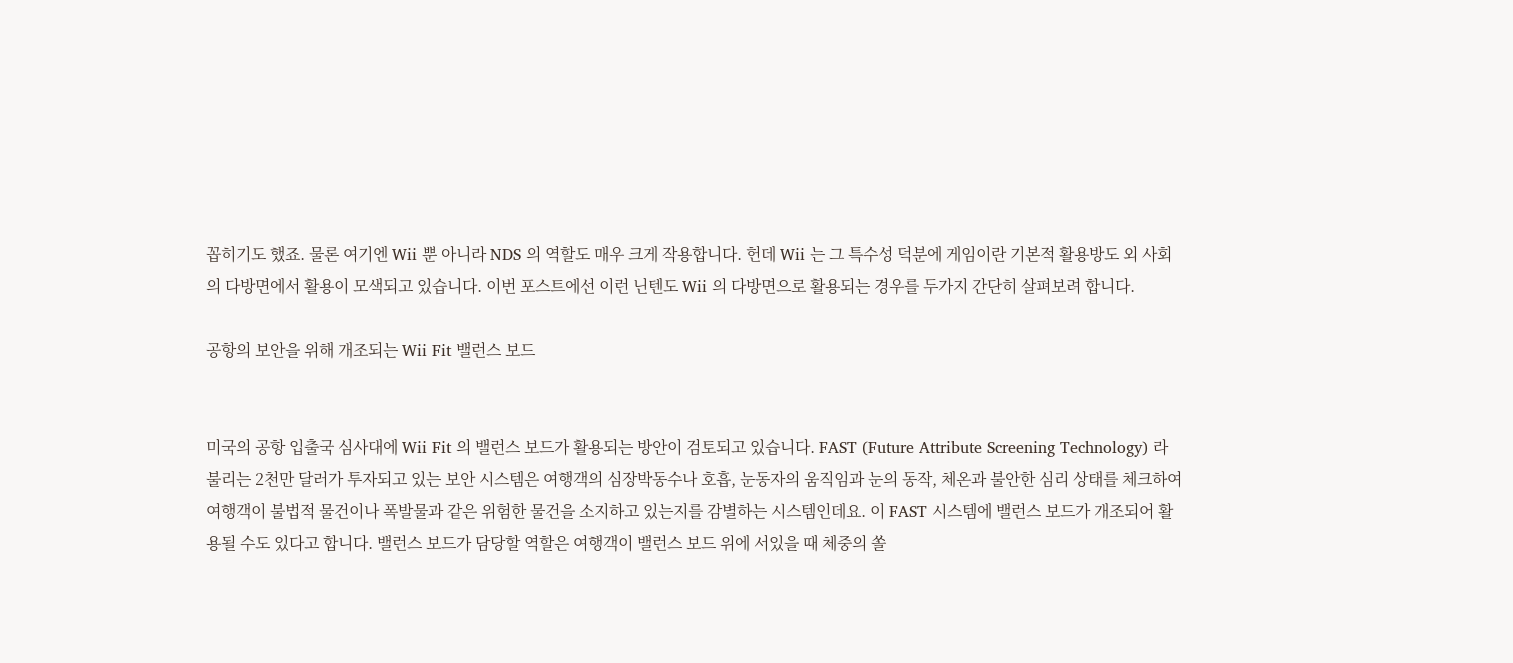꼽히기도 했죠. 물론 여기엔 Wii 뿐 아니라 NDS 의 역할도 매우 크게 작용합니다. 헌데 Wii 는 그 특수성 덕분에 게임이란 기본적 활용방도 외 사회의 다방면에서 활용이 모색되고 있습니다. 이번 포스트에선 이런 닌텐도 Wii 의 다방면으로 활용되는 경우를 두가지 간단히 살펴보려 합니다.

공항의 보안을 위해 개조되는 Wii Fit 밸런스 보드


미국의 공항 입출국 심사대에 Wii Fit 의 밸런스 보드가 활용되는 방안이 검토되고 있습니다. FAST (Future Attribute Screening Technology) 라 불리는 2천만 달러가 투자되고 있는 보안 시스템은 여행객의 심장박동수나 호흡, 눈동자의 움직임과 눈의 동작, 체온과 불안한 심리 상태를 체크하여 여행객이 불법적 물건이나 폭발물과 같은 위험한 물건을 소지하고 있는지를 감별하는 시스템인데요. 이 FAST 시스템에 밸런스 보드가 개조되어 활용될 수도 있다고 합니다. 밸런스 보드가 담당할 역할은 여행객이 밸런스 보드 위에 서있을 때 체중의 쏠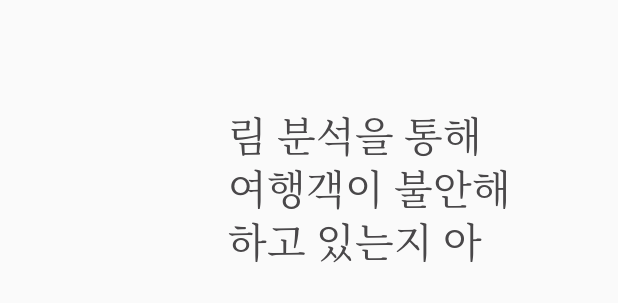림 분석을 통해 여행객이 불안해 하고 있는지 아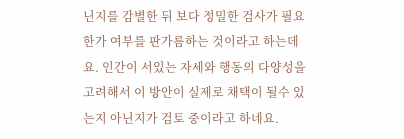닌지를 감별한 뒤 보다 정밀한 검사가 필요한가 여부를 판가름하는 것이라고 하는데요. 인간이 서있는 자세와 행동의 다양성을 고려해서 이 방안이 실제로 채택이 될수 있는지 아닌지가 검토 중이라고 하네요.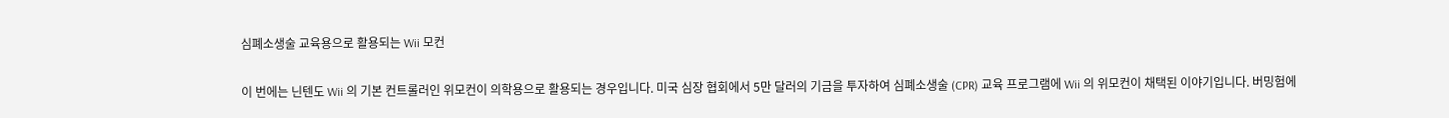심폐소생술 교육용으로 활용되는 Wii 모컨


이 번에는 닌텐도 Wii 의 기본 컨트롤러인 위모컨이 의학용으로 활용되는 경우입니다. 미국 심장 협회에서 5만 달러의 기금을 투자하여 심폐소생술 (CPR) 교육 프로그램에 Wii 의 위모컨이 채택된 이야기입니다. 버밍험에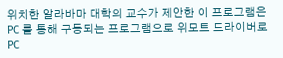위치한 알라바마 대학의 교수가 제안한 이 프로그램은 PC 를 통해 구동되는 프로그램으로 위모트 드라이버로 PC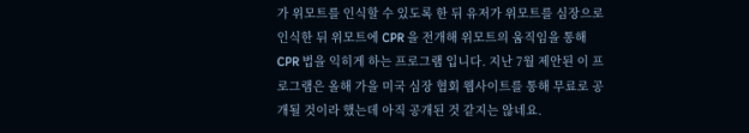가 위모트를 인식할 수 있도록 한 뒤 유저가 위모트를 심장으로 인식한 뒤 위모트에 CPR 을 전개해 위모트의 움직임을 통해 CPR 법을 익히게 하는 프로그램 입니다. 지난 7월 제안된 이 프로그램은 올해 가을 미국 심장 협회 웹사이트를 통해 무료로 공개될 것이라 했는데 아직 공개된 것 같지는 않네요.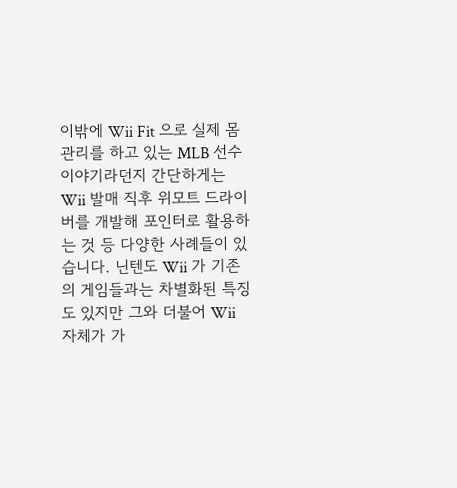이밖에 Wii Fit 으로 실제 몸 관리를 하고 있는 MLB 선수 이야기라던지 간단하게는 Wii 발매 직후 위모트 드라이버를 개발해 포인터로 활용하는 것 등 다양한 사례들이 있습니다. 닌텐도 Wii 가 기존의 게임들과는 차별화된 특징도 있지만 그와 더불어 Wii 자체가 가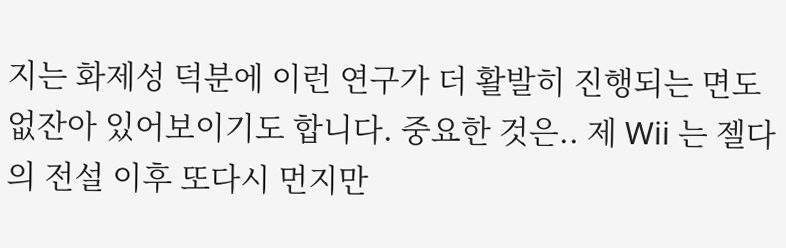지는 화제성 덕분에 이런 연구가 더 활발히 진행되는 면도 없잔아 있어보이기도 합니다. 중요한 것은.. 제 Wii 는 젤다의 전설 이후 또다시 먼지만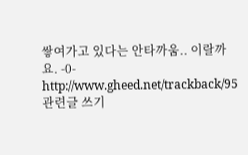쌓여가고 있다는 안타까움.. 이랄까요. -0-
http://www.gheed.net/trackback/95 관련글 쓰기